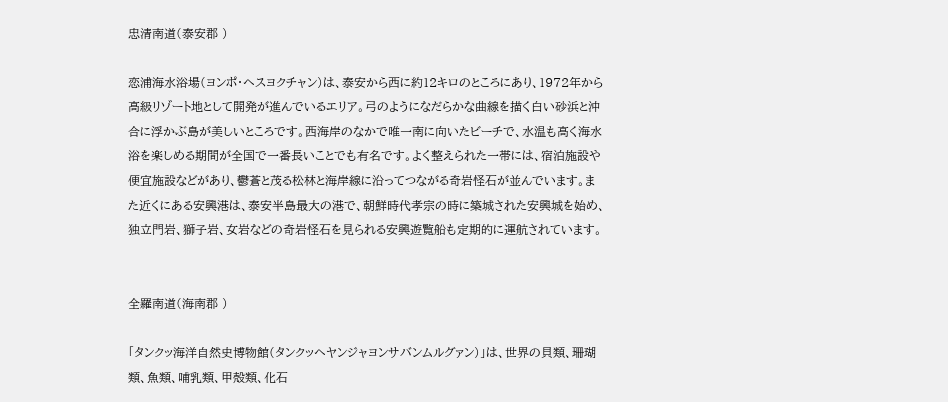忠清南道(泰安郡 )

恋浦海水浴場(ヨンポ・ヘスヨクチャン)は、泰安から西に約12キロのところにあり、1972年から高級リゾート地として開発が進んでいるエリア。弓のようになだらかな曲線を描く白い砂浜と沖合に浮かぶ島が美しいところです。西海岸のなかで唯一南に向いたビーチで、水温も高く海水浴を楽しめる期間が全国で一番長いことでも有名です。よく整えられた一帯には、宿泊施設や便宜施設などがあり、鬱蒼と茂る松林と海岸線に沿ってつながる奇岩怪石が並んでいます。また近くにある安興港は、泰安半島最大の港で、朝鮮時代孝宗の時に築城された安興城を始め、独立門岩、獅子岩、女岩などの奇岩怪石を見られる安興遊覧船も定期的に運航されています。


全羅南道(海南郡 )

「タンクッ海洋自然史博物館(タンクッヘヤンジャヨンサバンムルグァン)」は、世界の貝類、珊瑚類、魚類、哺乳類、甲殻類、化石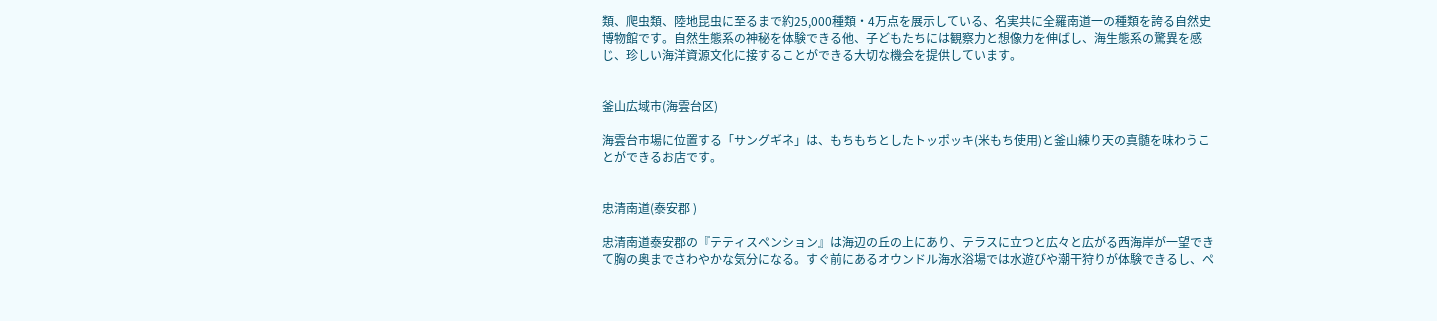類、爬虫類、陸地昆虫に至るまで約25,000種類・4万点を展示している、名実共に全羅南道一の種類を誇る自然史博物館です。自然生態系の神秘を体験できる他、子どもたちには観察力と想像力を伸ばし、海生態系の驚異を感じ、珍しい海洋資源文化に接することができる大切な機会を提供しています。


釜山広域市(海雲台区)

海雲台市場に位置する「サングギネ」は、もちもちとしたトッポッキ(米もち使用)と釜山練り天の真髄を味わうことができるお店です。


忠清南道(泰安郡 )

忠清南道泰安郡の『テティスペンション』は海辺の丘の上にあり、テラスに立つと広々と広がる西海岸が一望できて胸の奥までさわやかな気分になる。すぐ前にあるオウンドル海水浴場では水遊びや潮干狩りが体験できるし、ペ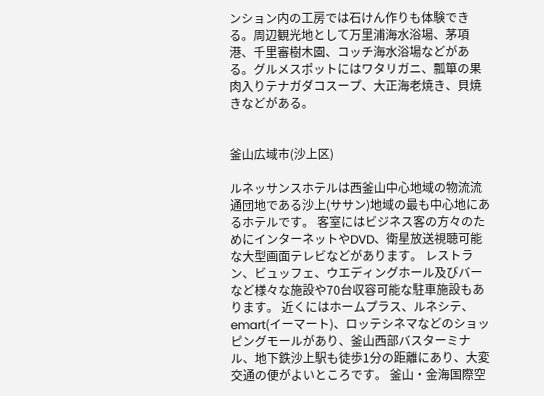ンション内の工房では石けん作りも体験できる。周辺観光地として万里浦海水浴場、茅項港、千里審樹木園、コッチ海水浴場などがある。グルメスポットにはワタリガニ、瓢箪の果肉入りテナガダコスープ、大正海老焼き、貝焼きなどがある。


釜山広域市(沙上区)

ルネッサンスホテルは西釜山中心地域の物流流通団地である沙上(ササン)地域の最も中心地にあるホテルです。 客室にはビジネス客の方々のためにインターネットやDVD、衛星放送視聴可能な大型画面テレビなどがあります。 レストラン、ビュッフェ、ウエディングホール及びバーなど様々な施設や70台収容可能な駐車施設もあります。 近くにはホームプラス、ルネシテ、emart(イーマート)、ロッテシネマなどのショッピングモールがあり、釜山西部バスターミナル、地下鉄沙上駅も徒歩1分の距離にあり、大変交通の便がよいところです。 釜山・金海国際空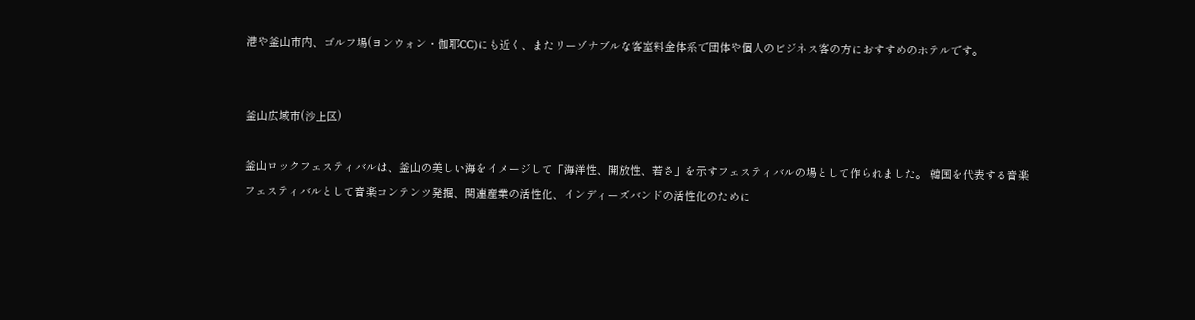港や釜山市内、ゴルフ場(ヨンウォン・伽耶CC)にも近く、またリーゾナブルな客室料金体系で団体や個人のビジネス客の方におすすめのホテルです。


釜山広域市(沙上区)

釜山ロックフェスティバルは、釜山の美しい海をイメージして「海洋性、開放性、若さ」を示すフェスティバルの場として作られました。 韓国を代表する音楽フェスティバルとして音楽コンテンツ発掘、関連産業の活性化、インディーズバンドの活性化のために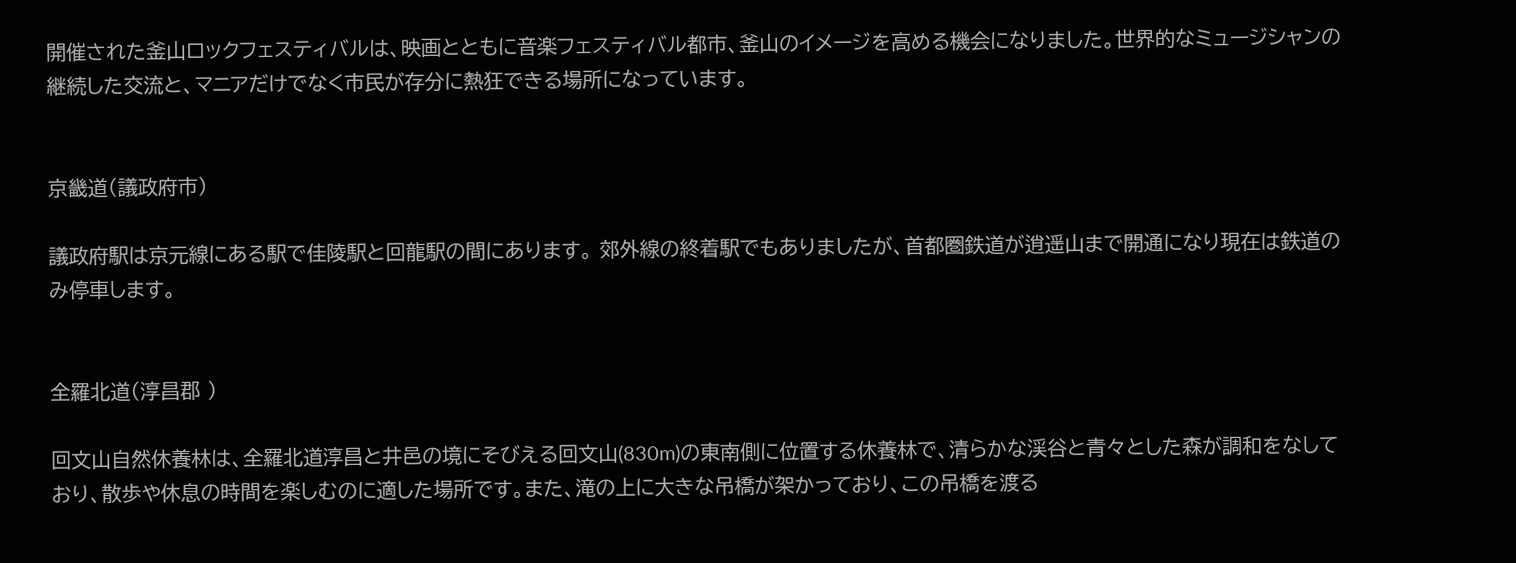開催された釜山ロックフェスティバルは、映画とともに音楽フェスティバル都市、釜山のイメージを高める機会になりました。世界的なミュージシャンの継続した交流と、マニアだけでなく市民が存分に熱狂できる場所になっています。


京畿道(議政府市)

議政府駅は京元線にある駅で佳陵駅と回龍駅の間にあります。 郊外線の終着駅でもありましたが、首都圏鉄道が逍遥山まで開通になり現在は鉄道のみ停車します。


全羅北道(淳昌郡 )

回文山自然休養林は、全羅北道淳昌と井邑の境にそびえる回文山(830m)の東南側に位置する休養林で、清らかな渓谷と青々とした森が調和をなしており、散歩や休息の時間を楽しむのに適した場所です。また、滝の上に大きな吊橋が架かっており、この吊橋を渡る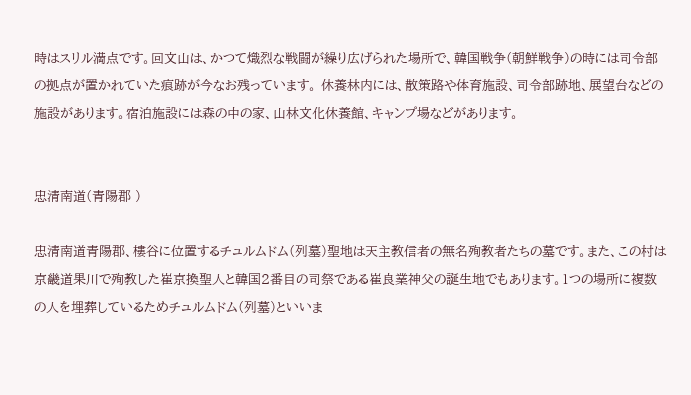時はスリル満点です。回文山は、かつて熾烈な戦闘が繰り広げられた場所で、韓国戦争(朝鮮戦争)の時には司令部の拠点が置かれていた痕跡が今なお残っています。 休養林内には、散策路や体育施設、司令部跡地、展望台などの施設があります。宿泊施設には森の中の家、山林文化休養館、キャンプ場などがあります。


忠清南道(青陽郡 )

忠清南道青陽郡、樓谷に位置するチュルムドム(列墓)聖地は天主教信者の無名殉教者たちの墓です。また、この村は京畿道果川で殉教した崔京換聖人と韓国2番目の司祭である崔良業神父の誕生地でもあります。1つの場所に複数の人を埋葬しているためチュルムドム(列墓)といいま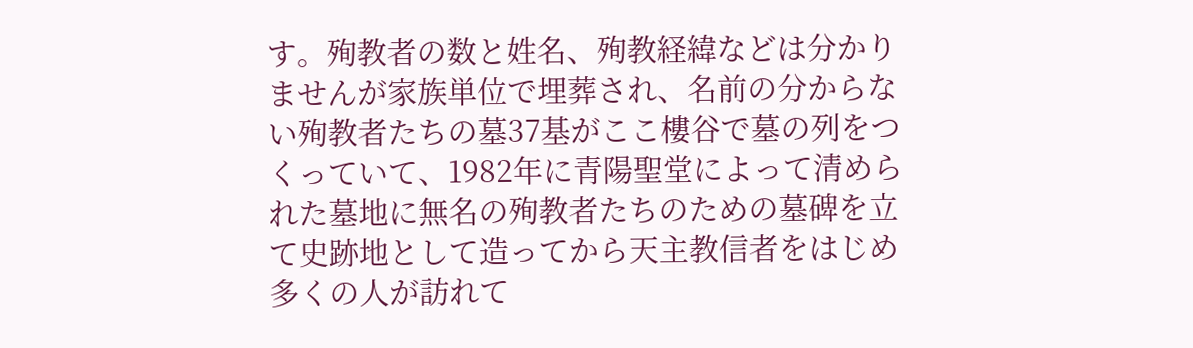す。殉教者の数と姓名、殉教経緯などは分かりませんが家族単位で埋葬され、名前の分からない殉教者たちの墓37基がここ樓谷で墓の列をつくっていて、1982年に青陽聖堂によって清められた墓地に無名の殉教者たちのための墓碑を立て史跡地として造ってから天主教信者をはじめ多くの人が訪れて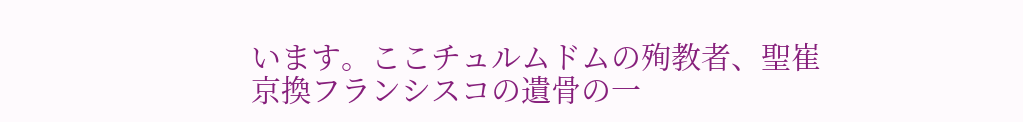います。ここチュルムドムの殉教者、聖崔京換フランシスコの遺骨の一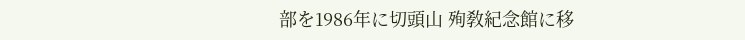部を1986年に切頭山 殉敎紀念館に移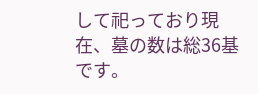して祀っており現在、墓の数は総36基です。